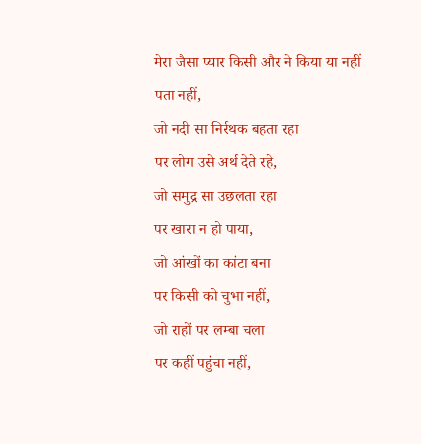मेरा जैसा प्यार किसी और ने किया या नहीं
पता नहीं,
जो नदी सा निर्रथक बहता रहा
पर लोग उसे अर्थ देते रहे,
जो समुद्र सा उछलता रहा
पर खारा न हो पाया,
जो आंखों का कांटा बना
पर किसी को चुभा नहीं,
जो राहों पर लम्बा चला
पर कहीं पहुंचा नहीं,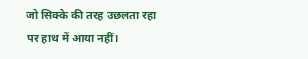जो सिक्के की तरह उछलता रहा
पर हाथ में आया नहीं।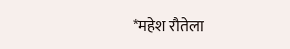*महेश रौतेला